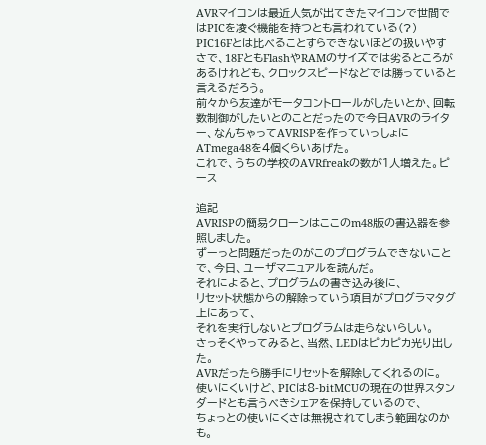AVRマイコンは最近人気が出てきたマイコンで世間ではPICを凌ぐ機能を持つとも言われている(?)
PIC16Fとは比べることすらできないほどの扱いやすさで、18FともFlashやRAMのサイズでは劣るところがあるけれども、クロックスピードなどでは勝っていると言えるだろう。
前々から友達がモータコントロールがしたいとか、回転数制御がしたいとのことだったので今日AVRのライター、なんちゃってAVRISPを作っていっしょにATmega48を4個くらいあげた。
これで、うちの学校のAVRfreakの数が1人増えた。ピース

追記
AVRISPの簡易クローンはここのm48版の書込器を参照しました。
ずーっと問題だったのがこのプログラムできないことで、今日、ユーザマニュアルを読んだ。
それによると、プログラムの書き込み後に、
リセット状態からの解除っていう項目がプログラマタグ上にあって、
それを実行しないとプログラムは走らないらしい。
さっそくやってみると、当然、LEDはピカピカ光り出した。
AVRだったら勝手にリセットを解除してくれるのに。
使いにくいけど、PICは8-bitMCUの現在の世界スタンダードとも言うべきシェアを保持しているので、
ちょっとの使いにくさは無視されてしまう範囲なのかも。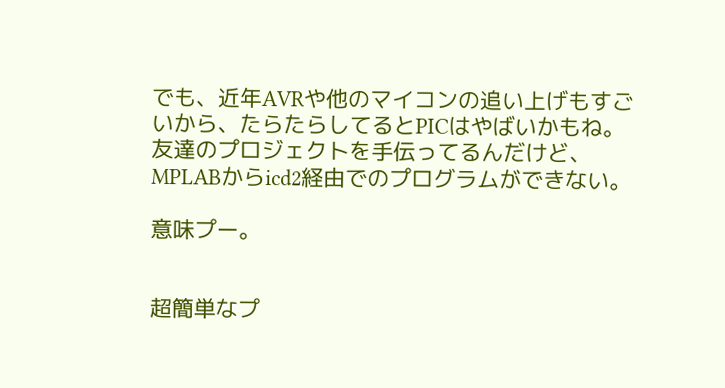でも、近年AVRや他のマイコンの追い上げもすごいから、たらたらしてるとPICはやばいかもね。
友達のプロジェクトを手伝ってるんだけど、
MPLABからicd2経由でのプログラムができない。

意味プー。


超簡単なプ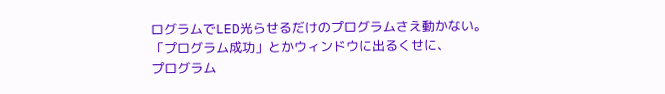ログラムでLED光らせるだけのプログラムさえ動かない。
「プログラム成功」とかウィンドウに出るくせに、
プログラム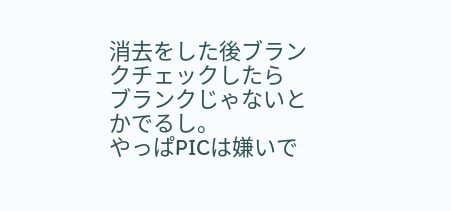消去をした後ブランクチェックしたら
ブランクじゃないとかでるし。
やっぱPICは嫌いで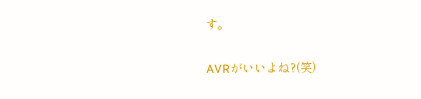す。

AVRがいいよね?(笑)